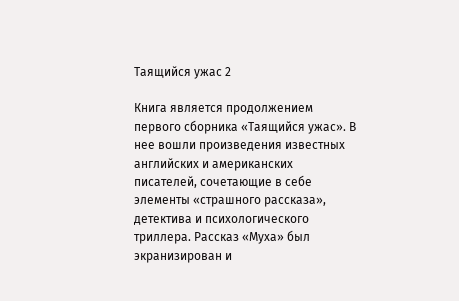Таящийся ужас 2

Книга является продолжением первого сборника «Таящийся ужас». В нее вошли произведения известных английских и американских писателей, сочетающие в себе элементы «страшного рассказа», детектива и психологического триллера. Рассказ «Муха» был экранизирован и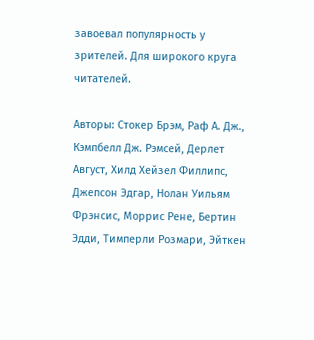завоевал популярность у зрителей. Для широкого круга читателей.

Авторы: Стокер Брэм, Раф А. Дж., Кэмпбелл Дж. Рэмсей, Дерлет Август, Хилд Хейзел Филлипс, Джепсон Эдгар, Нолан Уильям Фрэнсис, Моррис Рене, Бертин Эдди, Тимперли Розмари, Эйткен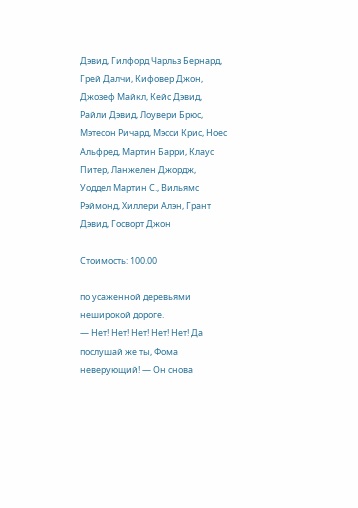Дэвид, Гилфорд Чарльз Бернард, Грей Далчи, Кифовер Джон, Джозеф Майкл, Кейс Дэвид, Райли Дэвид, Лоувери Брюс, Мэтесон Ричард, Мэсси Крис, Ноес Альфред, Мартин Барри, Клаус Питер, Ланжелен Джордж, Уоддел Мартин С., Вильямс Рэймонд, Хиллери Алэн, Грант Дэвид, Госворт Джон

Стоимость: 100.00

по усаженной деревьями неширокой дороге.
— Нет! Нет! Нет! Нет! Нет! Да послушай же ты, Фома неверующий! — Он снова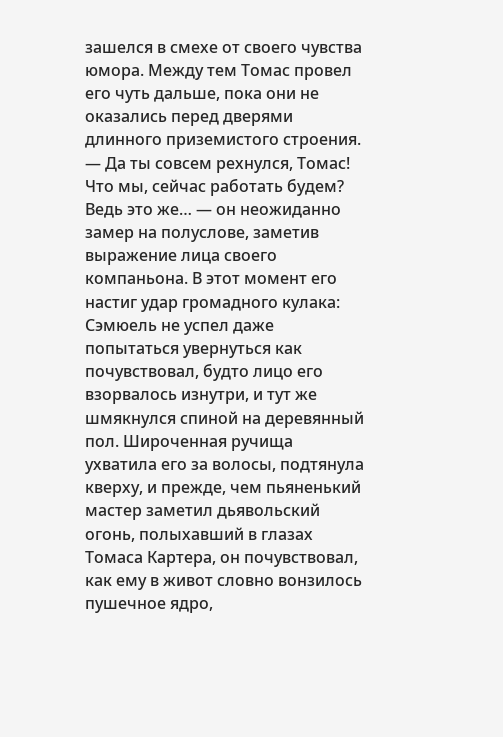зашелся в смехе от своего чувства юмора. Между тем Томас провел его чуть дальше, пока они не оказались перед дверями длинного приземистого строения.
— Да ты совсем рехнулся, Томас! Что мы, сейчас работать будем? Ведь это же… — он неожиданно замер на полуслове, заметив выражение лица своего компаньона. В этот момент его настиг удар громадного кулака: Сэмюель не успел даже попытаться увернуться как почувствовал, будто лицо его взорвалось изнутри, и тут же шмякнулся спиной на деревянный пол. Широченная ручища ухватила его за волосы, подтянула кверху, и прежде, чем пьяненький мастер заметил дьявольский огонь, полыхавший в глазах Томаса Картера, он почувствовал, как ему в живот словно вонзилось пушечное ядро,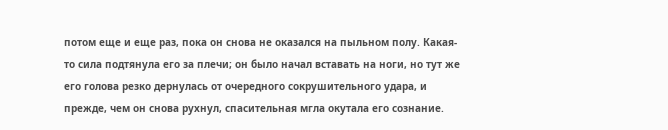потом еще и еще раз, пока он снова не оказался на пыльном полу. Какая-то сила подтянула его за плечи; он было начал вставать на ноги, но тут же его голова резко дернулась от очередного сокрушительного удара, и прежде, чем он снова рухнул, спасительная мгла окутала его сознание.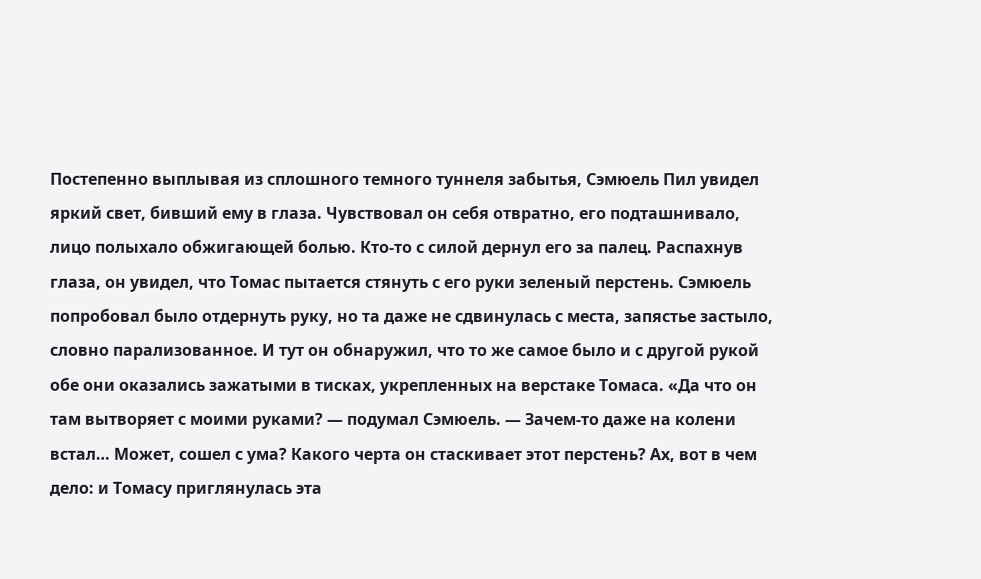Постепенно выплывая из сплошного темного туннеля забытья, Сэмюель Пил увидел яркий свет, бивший ему в глаза. Чувствовал он себя отвратно, его подташнивало, лицо полыхало обжигающей болью. Кто-то с силой дернул его за палец. Распахнув глаза, он увидел, что Томас пытается стянуть с его руки зеленый перстень. Сэмюель попробовал было отдернуть руку, но та даже не сдвинулась с места, запястье застыло, словно парализованное. И тут он обнаружил, что то же самое было и с другой рукой обе они оказались зажатыми в тисках, укрепленных на верстаке Томаса. «Да что он там вытворяет с моими руками? — подумал Сэмюель. — Зачем-то даже на колени встал… Может, сошел с ума? Какого черта он стаскивает этот перстень? Ах, вот в чем дело: и Томасу приглянулась эта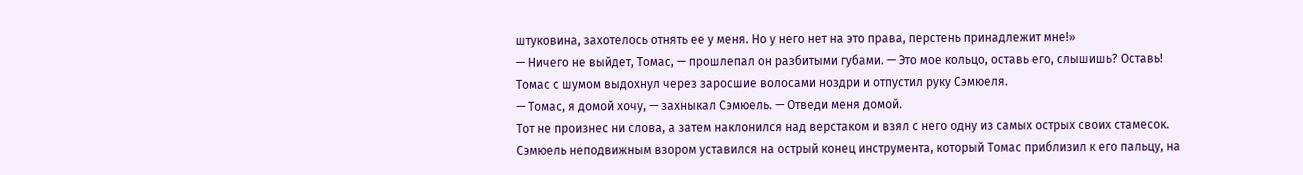штуковина, захотелось отнять ее у меня. Но у него нет на это права, перстень принадлежит мне!»
— Ничего не выйдет, Томас, — прошлепал он разбитыми губами. — Это мое кольцо, оставь его, слышишь? Оставь!
Томас с шумом выдохнул через заросшие волосами ноздри и отпустил руку Сэмюеля.
— Томас, я домой хочу, — захныкал Сэмюель. — Отведи меня домой.
Тот не произнес ни слова, а затем наклонился над верстаком и взял с него одну из самых острых своих стамесок. Сэмюель неподвижным взором уставился на острый конец инструмента, который Томас приблизил к его пальцу, на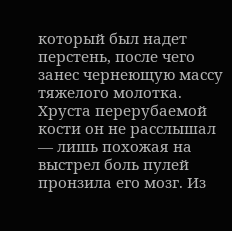который был надет перстень, после чего занес чернеющую массу тяжелого молотка. Хруста перерубаемой кости он не расслышал — лишь похожая на выстрел боль пулей пронзила его мозг. Из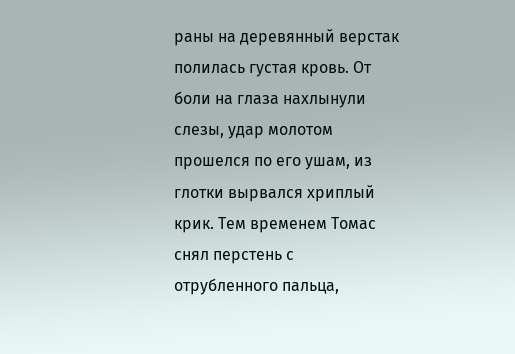раны на деревянный верстак полилась густая кровь. От боли на глаза нахлынули слезы, удар молотом прошелся по его ушам, из глотки вырвался хриплый крик. Тем временем Томас снял перстень с отрубленного пальца,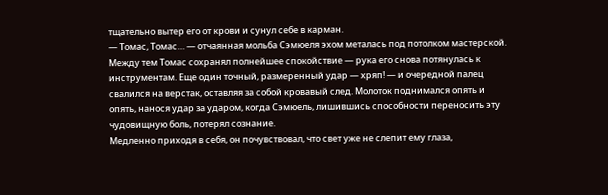тщательно вытер его от крови и сунул себе в карман.
— Томас, Томас… — отчаянная мольба Сэмюеля эхом металась под потолком мастерской.
Между тем Томас сохранял полнейшее спокойствие — рука его снова потянулась к инструментам. Еще один точный, размеренный удар — хряп! — и очередной палец свалился на верстак, оставляя за собой кровавый след. Молоток поднимался опять и опять, нанося удар за ударом, когда Сэмюель, лишившись способности переносить эту чудовищную боль, потерял сознание.
Медленно приходя в себя, он почувствовал, что свет уже не слепит ему глаза,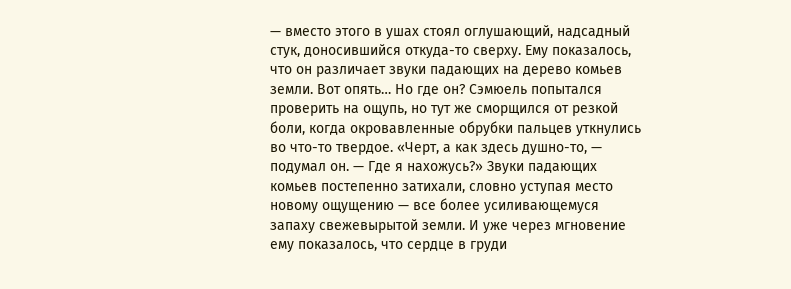— вместо этого в ушах стоял оглушающий, надсадный стук, доносившийся откуда-то сверху. Ему показалось, что он различает звуки падающих на дерево комьев земли. Вот опять… Но где он? Сэмюель попытался проверить на ощупь, но тут же сморщился от резкой боли, когда окровавленные обрубки пальцев уткнулись во что-то твердое. «Черт, а как здесь душно-то, — подумал он. — Где я нахожусь?» Звуки падающих комьев постепенно затихали, словно уступая место новому ощущению — все более усиливающемуся запаху свежевырытой земли. И уже через мгновение ему показалось, что сердце в груди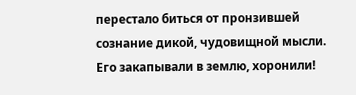перестало биться от пронзившей сознание дикой, чудовищной мысли. Его закапывали в землю, хоронили!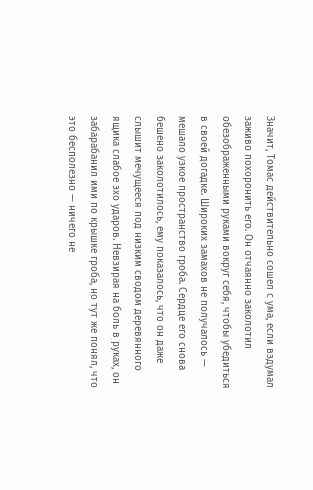Значит, Томас действительно сошел с ума, если вздумал заживо похоронить его. Он отчаянно заколотил обезображенными руками вокруг себя, чтобы убедиться в своей догадке. Широких замахов не получалось — мешало узкое пространство гроба. Сердце его снова бешено заколотилось, ему показалось, что он даже слышит мечущееся под низким сводом деревянного ящика слабое эхо ударов. Невзирая на боль в руках, он забарабанил ими по крышке гроба, но тут же понял, что это бесполезно — ничего не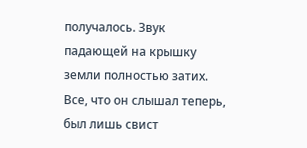получалось. Звук падающей на крышку земли полностью затих. Все, что он слышал теперь, был лишь свист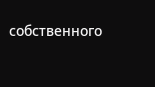собственного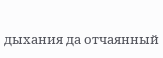дыхания да отчаянный